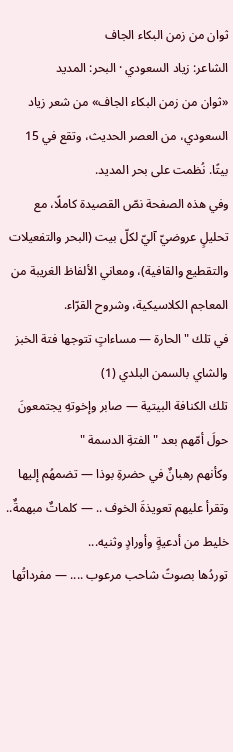ثوان من زمن البكاء الجاف
الشاعر: زياد السعودي · البحر: المديد
«ثوان من زمن البكاء الجاف» من شعر زياد السعودي، من العصر الحديث، وتقع في 15 بيتًا. نُظمت على بحر المديد.
وفي هذه الصفحة نصّ القصيدة كاملًا، مع تحليلٍ عروضيّ آليّ لكلّ بيت (البحر والتفعيلات والتقطيع والقافية)، ومعاني الألفاظ الغريبة من المعاجم الكلاسيكية، وشروح القرّاء.
في تلك " الحارة — مساءاتٍ تتوجها فتة الخبز والشاي بالسمن البلدي (1)
تلك الكنافة البيتية — صابر وإخوتهِ يجتمعونَ حولَ أمّهم بعد " الفتةِ الدسمة "
وكأنهم رهبانٌ في حضرةِ بوذا — تضمهُم إليها
وتقرأ عليهم تعويذةَ الخوف .. — كلماتٌ مبهمةٌ.. خليط من أدعيةٍ وأورادٍ وثنيه...
توردُها بصوتً شاحب مرعوب .... — مفرداتُها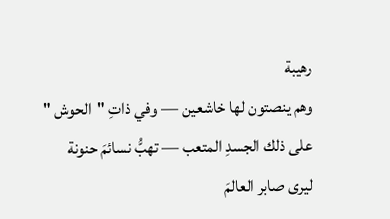رهيبة
وهم ينصتون لها خاشعين — وفي ذاتِ "الحوش "
على ذلك الجسدِ المتعب — تهبُّ نسائمَ حنونة
ليرى صابر العالمَ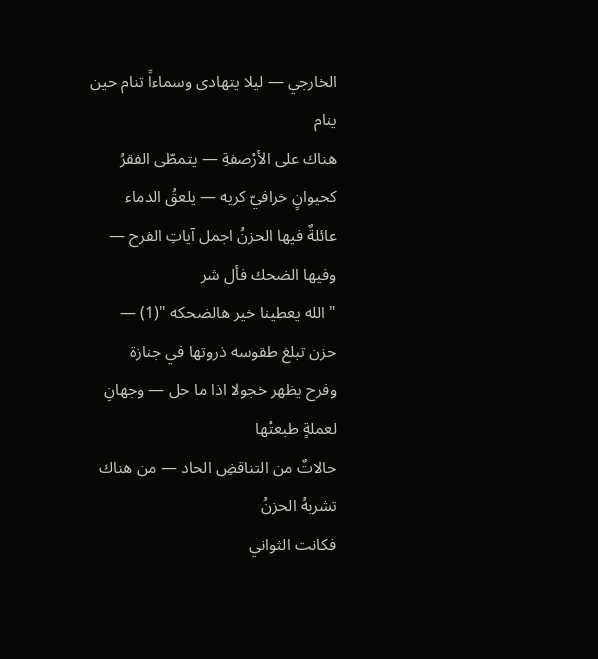الخارجي — ليلا يتهادى وسماءاً تنام حين ينام
هناك على الأرْصفةِ — يتمطّى الفقرُ
كحيوانٍ خرافيّ كريه — يلعقُ الدماء
عائلةٌ فيها الحزنُ اجمل آياتِ الفرح — وفيها الضحك فأل شر
" الله يعطينا خير هالضحكه "(1) — حزن تبلغ طقوسه ذروتها في جنازة
وفرح يظهر خجولا اذا ما حل — وجهانِ لعملةٍ طبعتْها
حالاتٌ من التناقضِ الحاد — من هناك تشربهُ الحزنُ
فكانت الثواني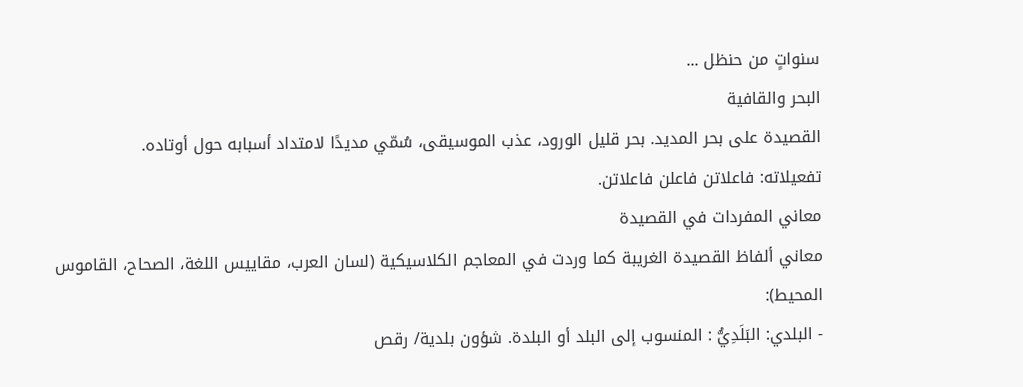سنواتٍ من حنظل ...
البحر والقافية
القصيدة على بحر المديد. بحر قليل الورود، عذب الموسيقى، سُمّي مديدًا لامتداد أسبابه حول أوتاده.
تفعيلاته: فاعلاتن فاعلن فاعلاتن.
معاني المفردات في القصيدة
معاني ألفاظ القصيدة الغريبة كما وردت في المعاجم الكلاسيكية (لسان العرب، مقاييس اللغة، الصحاح، القاموس المحيط):
- البلدي: البَلَدِيُّ : المنسوب إلى البلد أو البلدة. شؤون بلدية/ رقص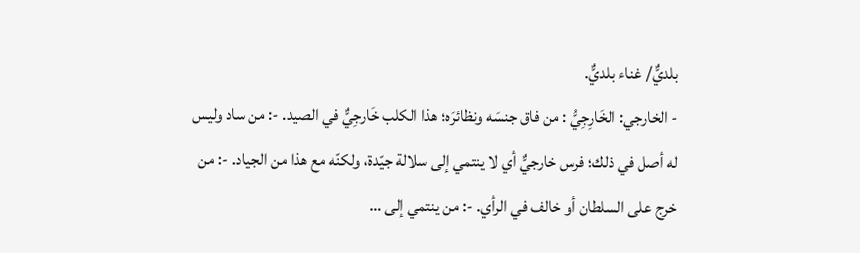بلديٌّ/ غناء بلديٌّ.
- الخارجي: الخَارِجِيُّ : من فاق جنسَه ونظائرَه؛ هذا الكلب خَارجِيٌّ في الصيد. -: من ساد وليس له أصل في ذلك؛ فرس خارجيٌّ أي لا ينتمي إلى سلالة جيّدة، ولكنّه مع هذا من الجياد. -: من خرج على السلطان أو خالف في الرأي. -: من ينتمي إلى …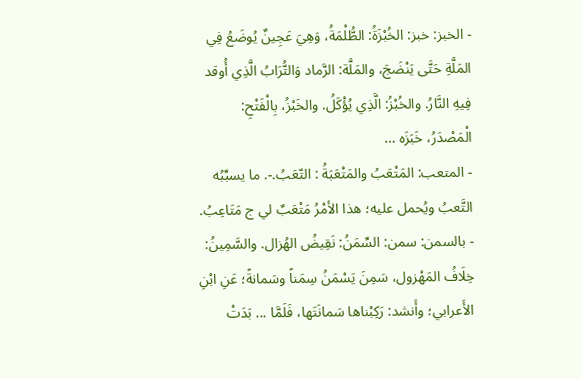- الخبز: خبز: الخُبْزَةُ: الطُّلْمَةُ، وَهِيَ عَجِينٌ يُوضَعُ فِي المَلَّةِ حَتَّى يَنْضَجَ، والمَلَّة: الرَّماد وَالتُّرَابُ الَّذِي أُوقد فِيهِ النَّارُ. والخُبْزُ: الَّذِي يُؤْكَلُ. والخَبْزُ، بِالْفَتْحِ: الْمَصْدَرُ، خَبَزَه …
- المتعب: المَتْعَبُ والمَتْعَبَةُ : التّعَبُ.-. ما يسبِّبُه التَّعبُ ويُحمل عليه؛ هذا الأمْرُ مَتْعَبٌ لي ج مَتَاعِبُ.
- بالسمن: سمن: السِّمَنُ: نَقِيضُ الهُزال. والسَّمِينُ: خِلَافُ المَهْزول، سَمِنَ يَسْمَنُ سِمَناً وسَمانةً؛ عَنِ ابْنِ الأَعرابي؛ وأَنشد: رَكِبْناها سَمانَتَها، فَلَمَّا ... بَدَتْ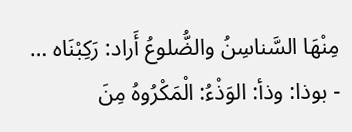مِنْهَا السَّناسِنُ والضُّلوعُ أَراد: رَكِبْنَاه …
- بوذا: وذأ: الوَذْءُ: الْمَكْرُوهُ مِنَ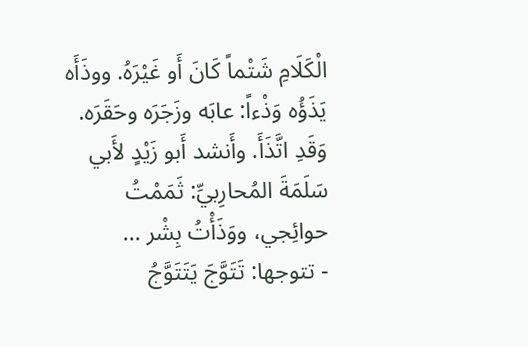الْكَلَامِ شَتْماً كَانَ أَو غَيْرَهُ. ووذَأَه يَذَؤُه وَذْءاً: عابَه وزَجَرَه وحَقَرَه. وَقَدِ اتَّذَأَ. وأَنشد أَبو زَيْدٍ لأَبي سَلَمَةَ المُحارِبيِّ: ثَمَمْتُ حوائِجي، ووَذَأْتُ بِشْر …
- تتوجها: تَتَوَّجَ يَتَتَوَّجُ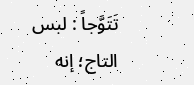تَتَوَّجاً : لبس التاج؛ إنه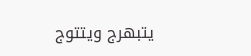يتبهرج ويتتوج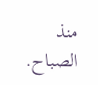منذ الصباح.